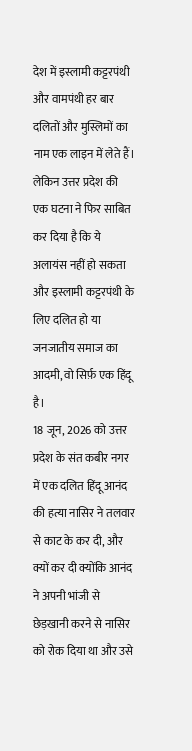देश में इस्लामी कट्टरपंथी और वामपंथी हर बार दलितों और मुस्लिमों का नाम एक लाइन में लेते हैं। लेकिन उत्तर प्रदेश की एक घटना ने फिर साबित कर दिया है कि ये अलायंस नहीं हो सकता और इस्लामी कट्टरपंथी के लिए दलित हो या जनजातीय समाज का आदमी, वो सिर्फ़ एक हिंदू है।
18 जून, 2026 को उत्तर प्रदेश के संत कबीर नगर में एक दलित हिंदू आनंद की हत्या नासिर ने तलवार से काट के कर दी, और क्यों कर दी क्योंकि आनंद ने अपनी भांजी से छेड़खानी करने से नासिर को रोक दिया था और उसे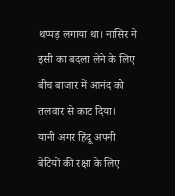थप्पड़ लगाया था। नासिर ने इसी का बदला लेने के लिए बीच बाजार में आनंद को तलवार से काट दिया।
यानी अगर हिंदू अपनी बेटियों की रक्षा के लिए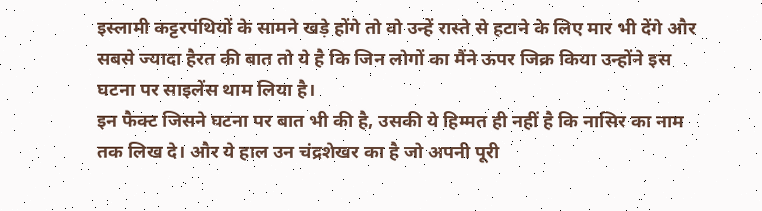इस्लामी कट्टरपंथियों के सामने खड़े होंगे तो वो उन्हें रास्ते से हटाने के लिए मार भी देंगे और सबसे ज्यादा हैरत की बात तो ये है कि जिन लोगों का मैंने ऊपर जिक्र किया उन्होंने इस घटना पर साइलेंस थाम लिया है।
इन फैक्ट जिसने घटना पर बात भी की है, उसकी ये हिम्मत ही नहीं है कि नासिर का नाम तक लिख दे। और ये हाल उन चंद्रशेखर का है जो अपनी पूरी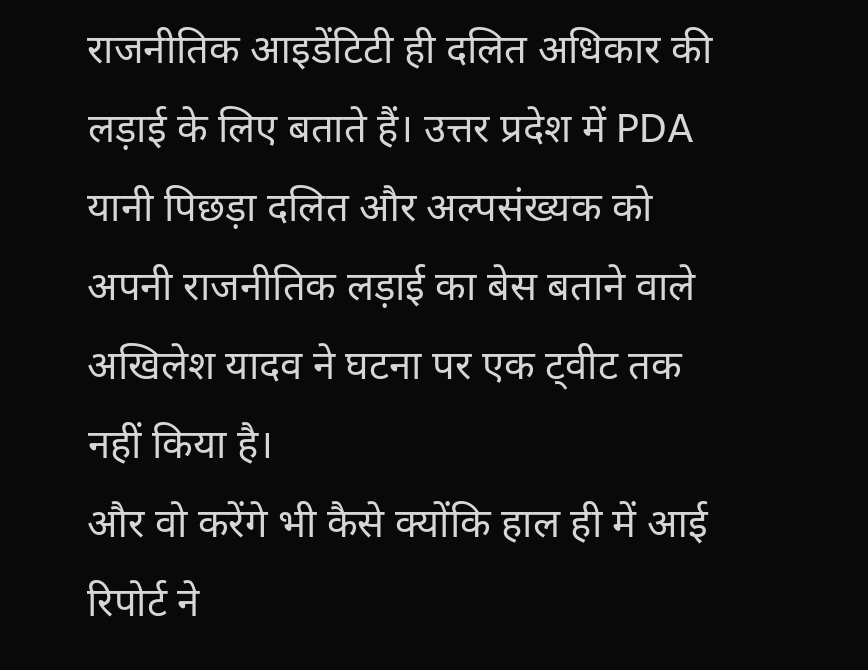राजनीतिक आइडेंटिटी ही दलित अधिकार की लड़ाई के लिए बताते हैं। उत्तर प्रदेश में PDA यानी पिछड़ा दलित और अल्पसंख्यक को अपनी राजनीतिक लड़ाई का बेस बताने वाले अखिलेश यादव ने घटना पर एक ट्वीट तक नहीं किया है।
और वो करेंगे भी कैसे क्योंकि हाल ही में आई रिपोर्ट ने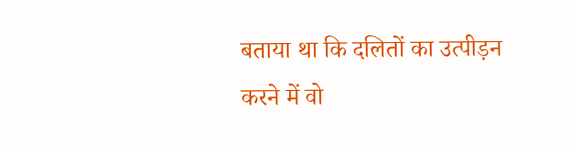बताया था कि दलितों का उत्पीड़न करने में वो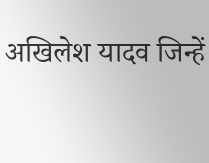अखिलेश यादव जिन्हें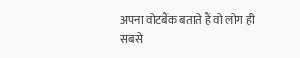अपना वोटबैंक बताते हैं वो लोग ही सबसे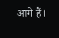आगे हैं।